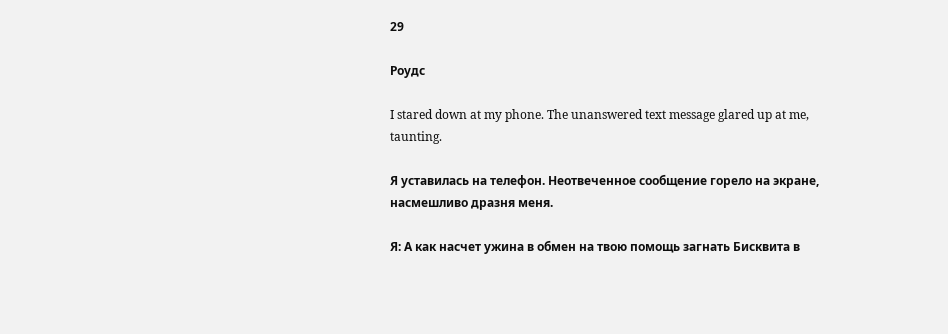29

Роудс

I stared down at my phone. The unanswered text message glared up at me, taunting.

Я уставилась на телефон. Неотвеченное сообщение горело на экране, насмешливо дразня меня.

Я: А как насчет ужина в обмен на твою помощь загнать Бисквита в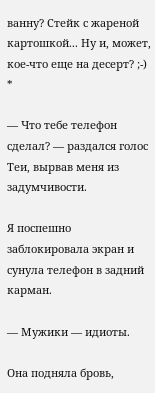ванну? Стейк с жареной картошкой... Ну и, может, кое-что еще на десерт? ;-) *

— Что тебе телефон сделал? — раздался голос Теи, вырвав меня из задумчивости.

Я поспешно заблокировала экран и сунула телефон в задний карман.

— Мужики — идиоты.

Она подняла бровь,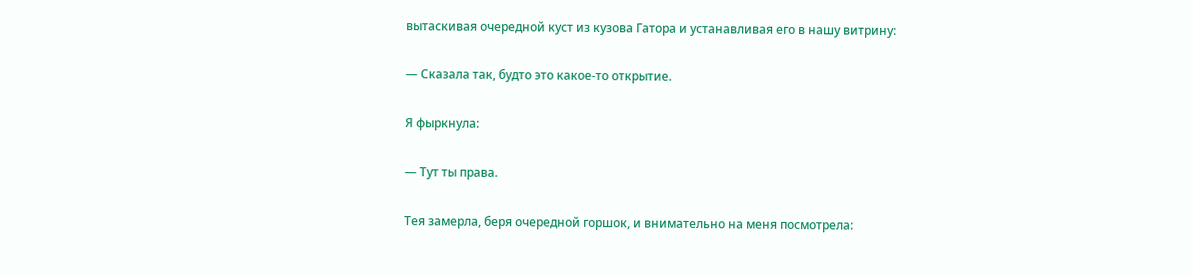вытаскивая очередной куст из кузова Гатора и устанавливая его в нашу витрину:

— Сказала так, будто это какое-то открытие.

Я фыркнула:

— Тут ты права.

Тея замерла, беря очередной горшок, и внимательно на меня посмотрела: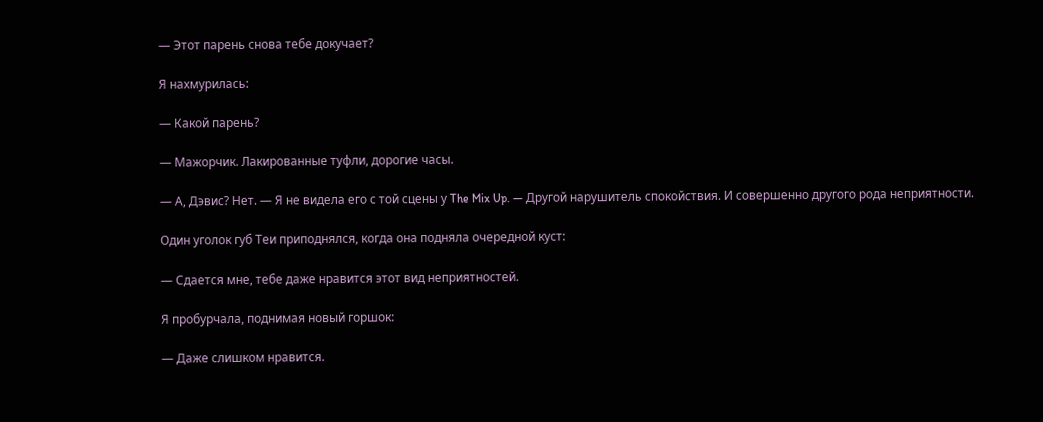— Этот парень снова тебе докучает?

Я нахмурилась:

— Какой парень?

— Мажорчик. Лакированные туфли, дорогие часы.

— А, Дэвис? Нет. — Я не видела его с той сцены у The Mix Up. — Другой нарушитель спокойствия. И совершенно другого рода неприятности.

Один уголок губ Теи приподнялся, когда она подняла очередной куст:

— Сдается мне, тебе даже нравится этот вид неприятностей.

Я пробурчала, поднимая новый горшок:

— Даже слишком нравится.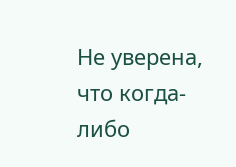Не уверена, что когда-либо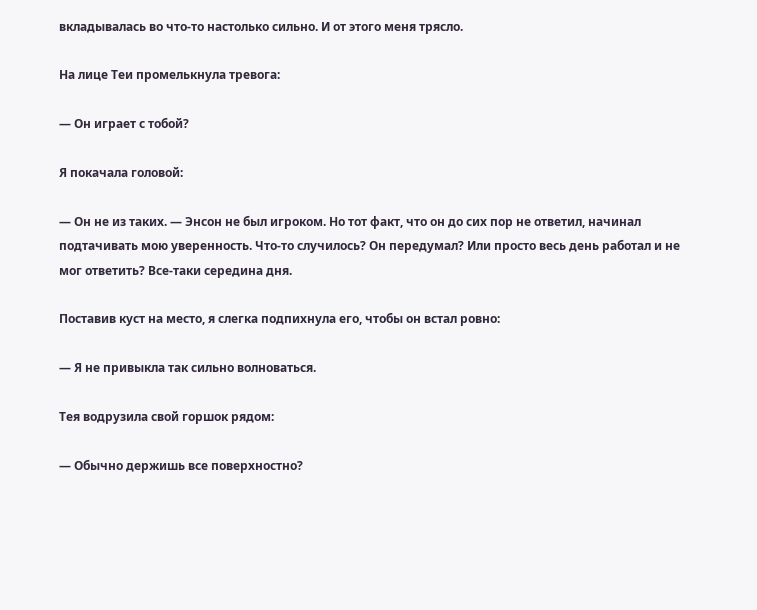вкладывалась во что-то настолько сильно. И от этого меня трясло.

На лице Теи промелькнула тревога:

— Он играет с тобой?

Я покачала головой:

— Он не из таких. — Энсон не был игроком. Но тот факт, что он до сих пор не ответил, начинал подтачивать мою уверенность. Что-то случилось? Он передумал? Или просто весь день работал и не мог ответить? Все-таки середина дня.

Поставив куст на место, я слегка подпихнула его, чтобы он встал ровно:

— Я не привыкла так сильно волноваться.

Тея водрузила свой горшок рядом:

— Обычно держишь все поверхностно?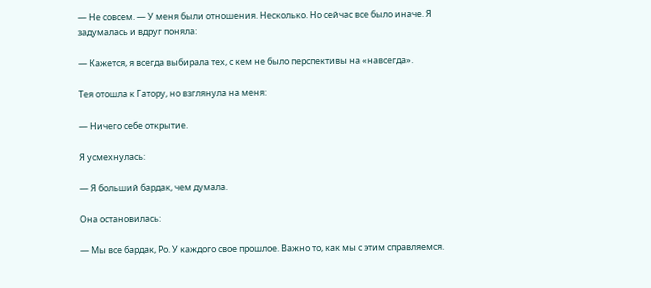— Не совсем. — У меня были отношения. Несколько. Но сейчас все было иначе. Я задумалась и вдруг поняла:

— Кажется, я всегда выбирала тех, с кем не было перспективы на «навсегда».

Тея отошла к Гатору, но взглянула на меня:

— Ничего себе открытие.

Я усмехнулась:

— Я больший бардак, чем думала.

Она остановилась:

— Мы все бардак, Ро. У каждого свое прошлое. Важно то, как мы с этим справляемся.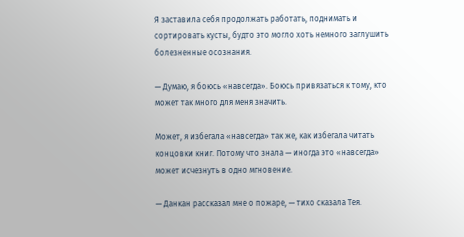Я заставила себя продолжать работать, поднимать и сортировать кусты, будто это могло хоть немного заглушить болезненные осознания.

— Думаю, я боюсь «навсегда». Боюсь привязаться к тому, кто может так много для меня значить.

Может, я избегала «навсегда» так же, как избегала читать концовки книг. Потому что знала — иногда это «навсегда» может исчезнуть в одно мгновение.

— Данкан рассказал мне о пожаре, — тихо сказала Тея.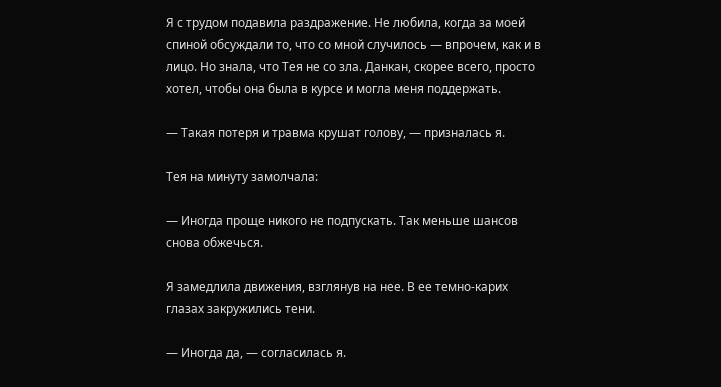Я с трудом подавила раздражение. Не любила, когда за моей спиной обсуждали то, что со мной случилось — впрочем, как и в лицо. Но знала, что Тея не со зла. Данкан, скорее всего, просто хотел, чтобы она была в курсе и могла меня поддержать.

— Такая потеря и травма крушат голову, — призналась я.

Тея на минуту замолчала:

— Иногда проще никого не подпускать. Так меньше шансов снова обжечься.

Я замедлила движения, взглянув на нее. В ее темно-карих глазах закружились тени.

— Иногда да, — согласилась я.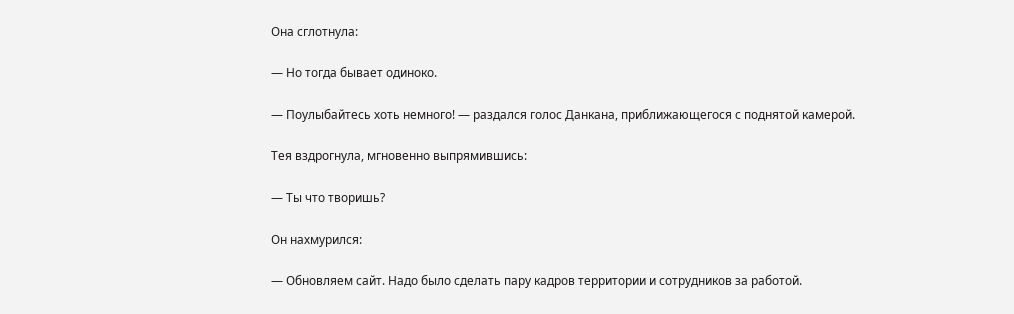Она сглотнула:

— Но тогда бывает одиноко.

— Поулыбайтесь хоть немного! — раздался голос Данкана, приближающегося с поднятой камерой.

Тея вздрогнула, мгновенно выпрямившись:

— Ты что творишь?

Он нахмурился:

— Обновляем сайт. Надо было сделать пару кадров территории и сотрудников за работой.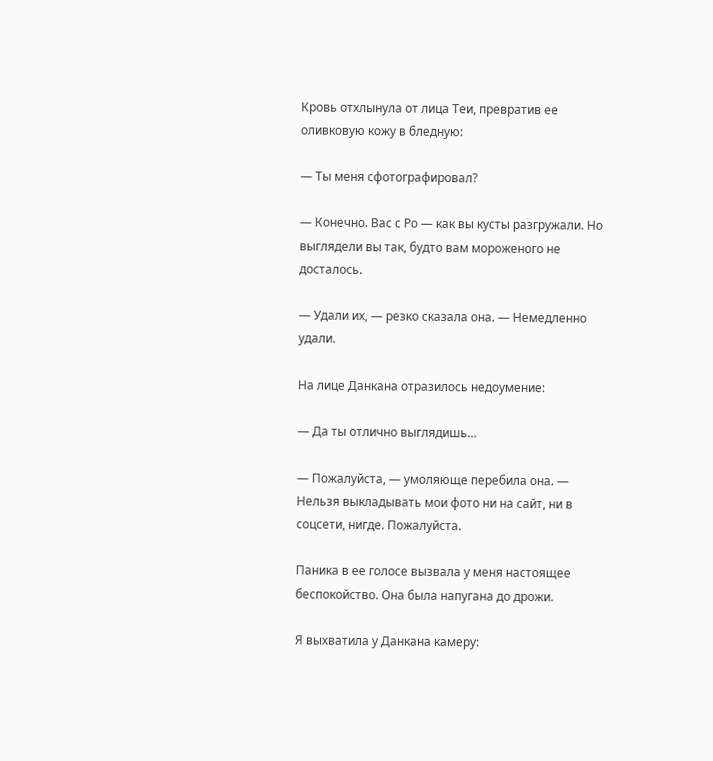Кровь отхлынула от лица Теи, превратив ее оливковую кожу в бледную:

— Ты меня сфотографировал?

— Конечно. Вас с Ро — как вы кусты разгружали. Но выглядели вы так, будто вам мороженого не досталось.

— Удали их, — резко сказала она. — Немедленно удали.

На лице Данкана отразилось недоумение:

— Да ты отлично выглядишь…

— Пожалуйста, — умоляюще перебила она. — Нельзя выкладывать мои фото ни на сайт, ни в соцсети, нигде. Пожалуйста.

Паника в ее голосе вызвала у меня настоящее беспокойство. Она была напугана до дрожи.

Я выхватила у Данкана камеру: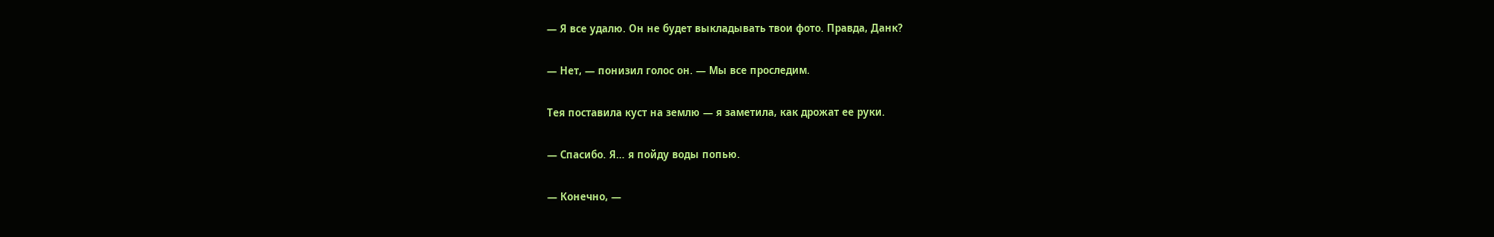— Я все удалю. Он не будет выкладывать твои фото. Правда, Данк?

— Нет, — понизил голос он. — Мы все проследим.

Тея поставила куст на землю — я заметила, как дрожат ее руки.

— Спасибо. Я… я пойду воды попью.

— Конечно, —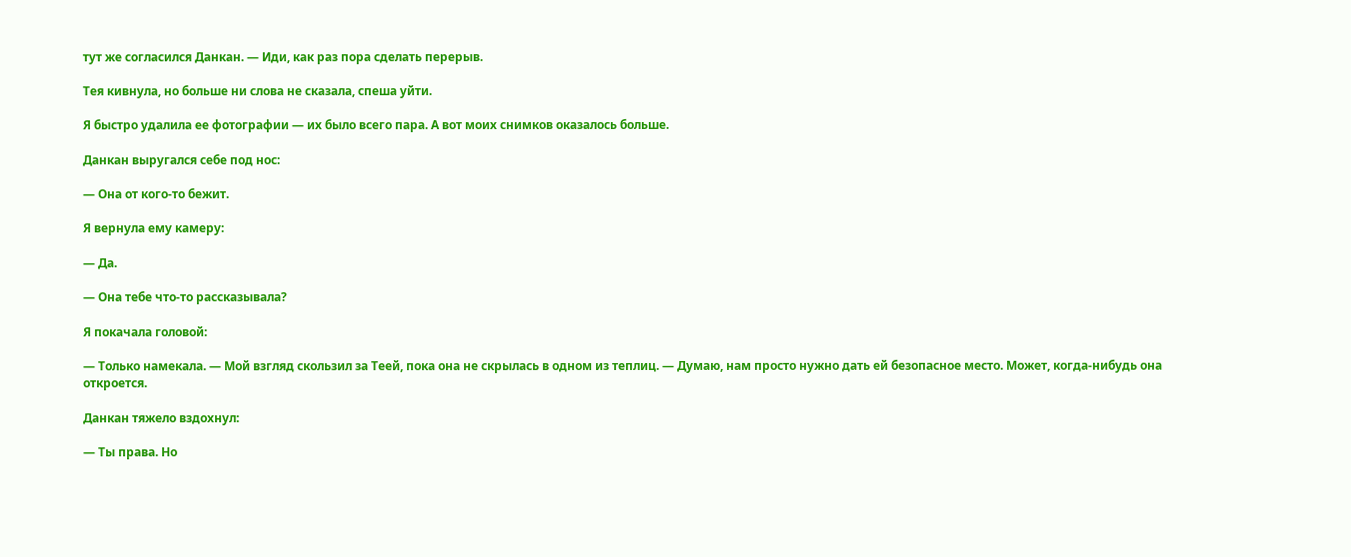тут же согласился Данкан. — Иди, как раз пора сделать перерыв.

Тея кивнула, но больше ни слова не сказала, спеша уйти.

Я быстро удалила ее фотографии — их было всего пара. А вот моих снимков оказалось больше.

Данкан выругался себе под нос:

— Она от кого-то бежит.

Я вернула ему камеру:

— Да.

— Она тебе что-то рассказывала?

Я покачала головой:

— Только намекала. — Мой взгляд скользил за Теей, пока она не скрылась в одном из теплиц. — Думаю, нам просто нужно дать ей безопасное место. Может, когда-нибудь она откроется.

Данкан тяжело вздохнул:

— Ты права. Но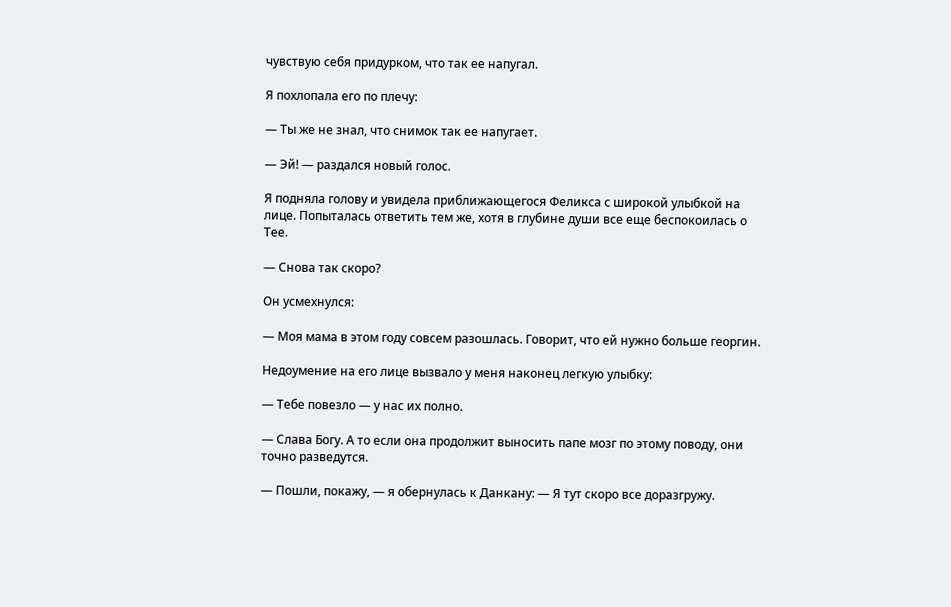чувствую себя придурком, что так ее напугал.

Я похлопала его по плечу:

— Ты же не знал, что снимок так ее напугает.

— Эй! — раздался новый голос.

Я подняла голову и увидела приближающегося Феликса с широкой улыбкой на лице. Попыталась ответить тем же, хотя в глубине души все еще беспокоилась о Тее.

— Снова так скоро?

Он усмехнулся:

— Моя мама в этом году совсем разошлась. Говорит, что ей нужно больше георгин.

Недоумение на его лице вызвало у меня наконец легкую улыбку:

— Тебе повезло — у нас их полно.

— Слава Богу. А то если она продолжит выносить папе мозг по этому поводу, они точно разведутся.

— Пошли, покажу, — я обернулась к Данкану: — Я тут скоро все доразгружу.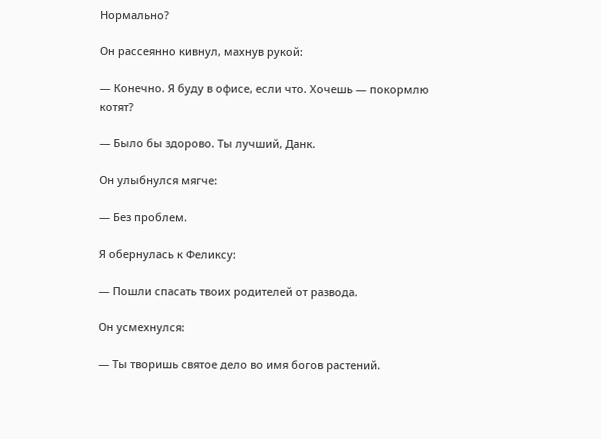Нормально?

Он рассеянно кивнул, махнув рукой:

— Конечно. Я буду в офисе, если что. Хочешь — покормлю котят?

— Было бы здорово. Ты лучший, Данк.

Он улыбнулся мягче:

— Без проблем.

Я обернулась к Феликсу:

— Пошли спасать твоих родителей от развода.

Он усмехнулся:

— Ты творишь святое дело во имя богов растений.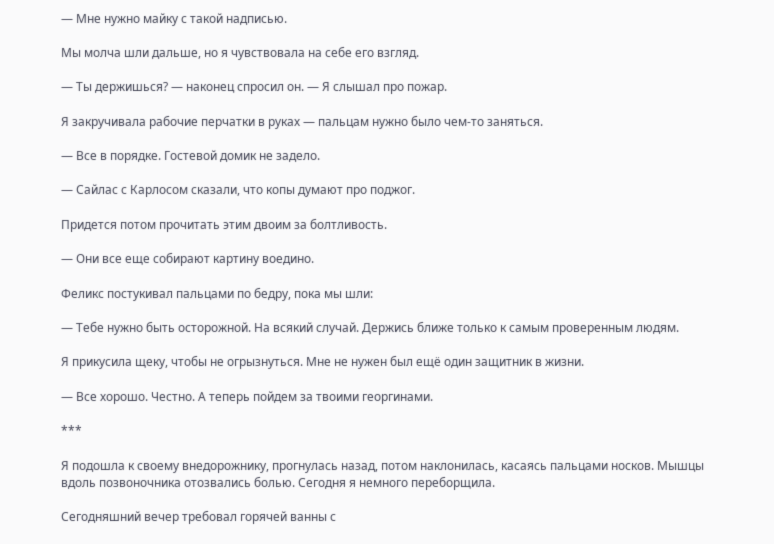— Мне нужно майку с такой надписью.

Мы молча шли дальше, но я чувствовала на себе его взгляд.

— Ты держишься? — наконец спросил он. — Я слышал про пожар.

Я закручивала рабочие перчатки в руках — пальцам нужно было чем-то заняться.

— Все в порядке. Гостевой домик не задело.

— Сайлас с Карлосом сказали, что копы думают про поджог.

Придется потом прочитать этим двоим за болтливость.

— Они все еще собирают картину воедино.

Феликс постукивал пальцами по бедру, пока мы шли:

— Тебе нужно быть осторожной. На всякий случай. Держись ближе только к самым проверенным людям.

Я прикусила щеку, чтобы не огрызнуться. Мне не нужен был ещё один защитник в жизни.

— Все хорошо. Честно. А теперь пойдем за твоими георгинами.

***

Я подошла к своему внедорожнику, прогнулась назад, потом наклонилась, касаясь пальцами носков. Мышцы вдоль позвоночника отозвались болью. Сегодня я немного переборщила.

Сегодняшний вечер требовал горячей ванны с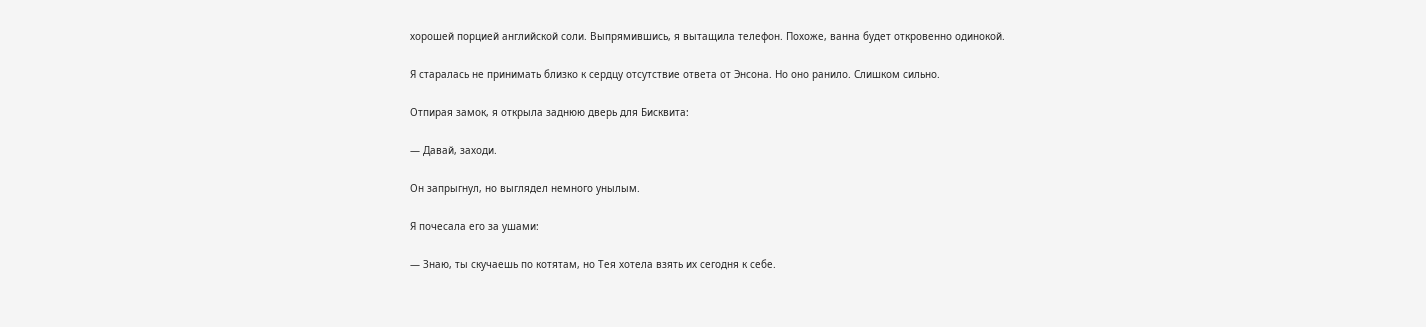хорошей порцией английской соли. Выпрямившись, я вытащила телефон. Похоже, ванна будет откровенно одинокой.

Я старалась не принимать близко к сердцу отсутствие ответа от Энсона. Но оно ранило. Слишком сильно.

Отпирая замок, я открыла заднюю дверь для Бисквита:

— Давай, заходи.

Он запрыгнул, но выглядел немного унылым.

Я почесала его за ушами:

— Знаю, ты скучаешь по котятам, но Тея хотела взять их сегодня к себе.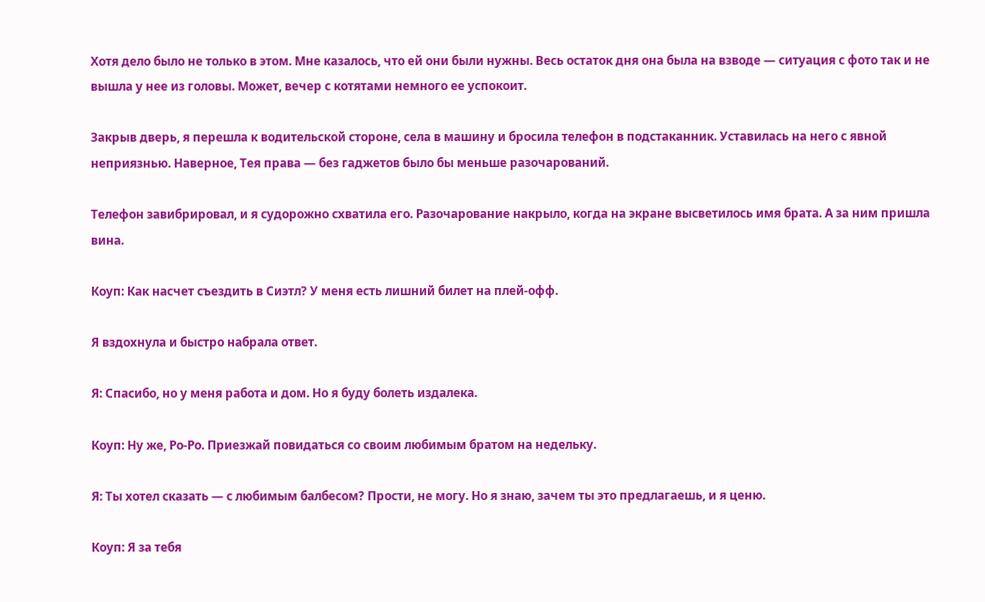Хотя дело было не только в этом. Мне казалось, что ей они были нужны. Весь остаток дня она была на взводе — ситуация с фото так и не вышла у нее из головы. Может, вечер с котятами немного ее успокоит.

Закрыв дверь, я перешла к водительской стороне, села в машину и бросила телефон в подстаканник. Уставилась на него с явной неприязнью. Наверное, Тея права — без гаджетов было бы меньше разочарований.

Телефон завибрировал, и я судорожно схватила его. Разочарование накрыло, когда на экране высветилось имя брата. А за ним пришла вина.

Коуп: Как насчет съездить в Сиэтл? У меня есть лишний билет на плей-офф.

Я вздохнула и быстро набрала ответ.

Я: Спасибо, но у меня работа и дом. Но я буду болеть издалека.

Коуп: Ну же, Ро-Ро. Приезжай повидаться со своим любимым братом на недельку.

Я: Ты хотел сказать — с любимым балбесом? Прости, не могу. Но я знаю, зачем ты это предлагаешь, и я ценю.

Коуп: Я за тебя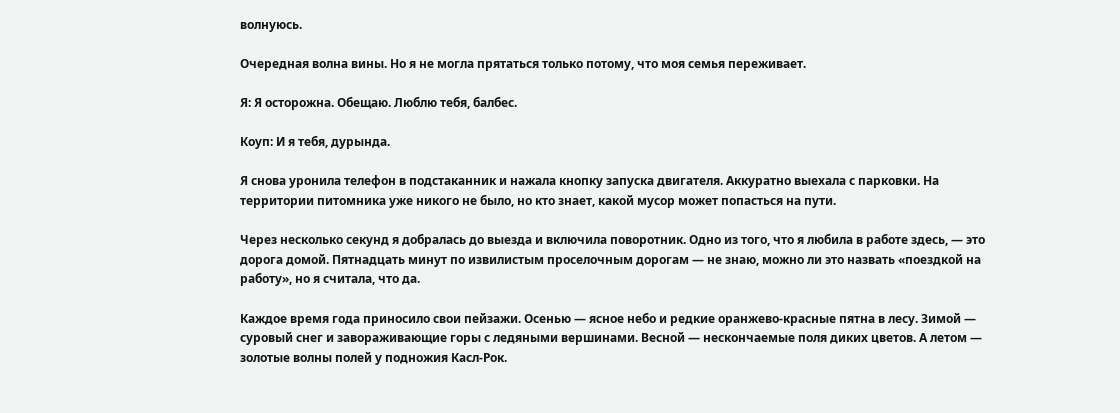волнуюсь.

Очередная волна вины. Но я не могла прятаться только потому, что моя семья переживает.

Я: Я осторожна. Обещаю. Люблю тебя, балбес.

Коуп: И я тебя, дурында.

Я снова уронила телефон в подстаканник и нажала кнопку запуска двигателя. Аккуратно выехала с парковки. На территории питомника уже никого не было, но кто знает, какой мусор может попасться на пути.

Через несколько секунд я добралась до выезда и включила поворотник. Одно из того, что я любила в работе здесь, — это дорога домой. Пятнадцать минут по извилистым проселочным дорогам — не знаю, можно ли это назвать «поездкой на работу», но я считала, что да.

Каждое время года приносило свои пейзажи. Осенью — ясное небо и редкие оранжево-красные пятна в лесу. Зимой — суровый снег и завораживающие горы с ледяными вершинами. Весной — нескончаемые поля диких цветов. А летом — золотые волны полей у подножия Касл-Рок.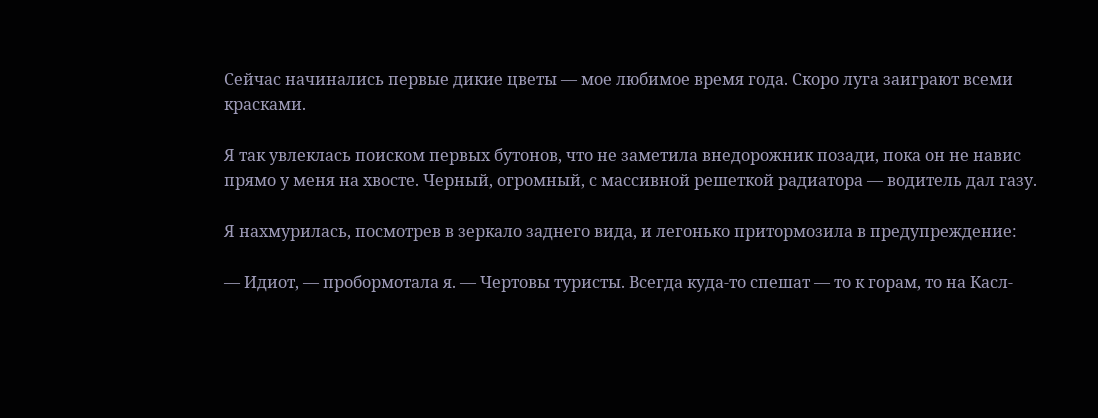Сейчас начинались первые дикие цветы — мое любимое время года. Скоро луга заиграют всеми красками.

Я так увлеклась поиском первых бутонов, что не заметила внедорожник позади, пока он не навис прямо у меня на хвосте. Черный, огромный, с массивной решеткой радиатора — водитель дал газу.

Я нахмурилась, посмотрев в зеркало заднего вида, и легонько притормозила в предупреждение:

— Идиот, — пробормотала я. — Чертовы туристы. Всегда куда-то спешат — то к горам, то на Касл-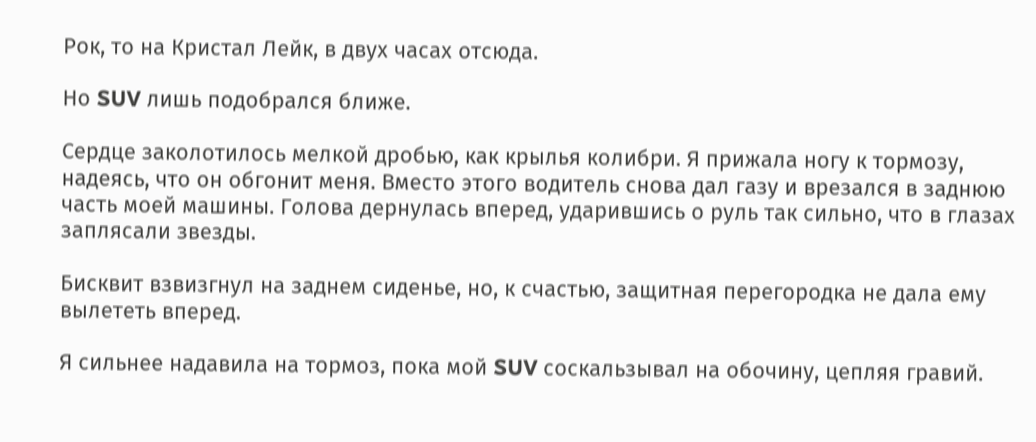Рок, то на Кристал Лейк, в двух часах отсюда.

Но SUV лишь подобрался ближе.

Сердце заколотилось мелкой дробью, как крылья колибри. Я прижала ногу к тормозу, надеясь, что он обгонит меня. Вместо этого водитель снова дал газу и врезался в заднюю часть моей машины. Голова дернулась вперед, ударившись о руль так сильно, что в глазах заплясали звезды.

Бисквит взвизгнул на заднем сиденье, но, к счастью, защитная перегородка не дала ему вылететь вперед.

Я сильнее надавила на тормоз, пока мой SUV соскальзывал на обочину, цепляя гравий.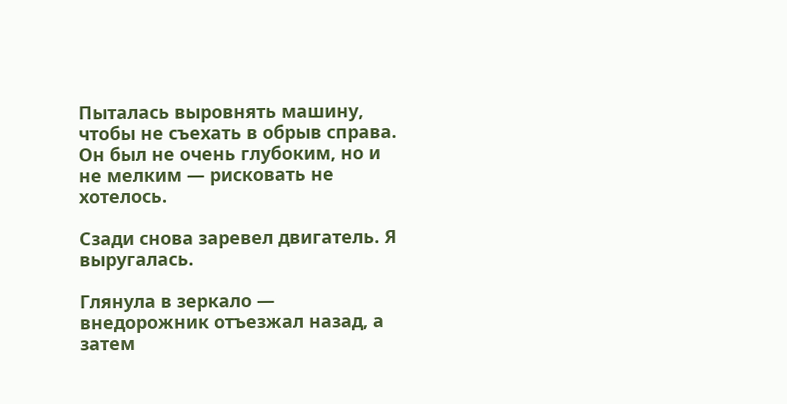Пыталась выровнять машину, чтобы не съехать в обрыв справа. Он был не очень глубоким, но и не мелким — рисковать не хотелось.

Сзади снова заревел двигатель. Я выругалась.

Глянула в зеркало — внедорожник отъезжал назад, а затем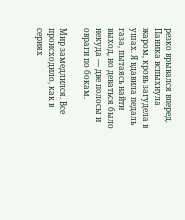резко врывался вперед. Паника вспыхнула жаром, кровь загудела в ушах. Я вдавила педаль газа, пытаясь найти выход, но деваться было некуда — две полосы и овраги по бокам.

Мир замедлился. Все происходило, как в сериях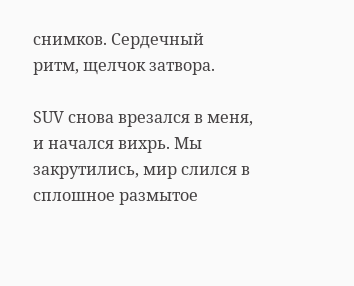снимков. Сердечный ритм, щелчок затвора.

SUV снова врезался в меня, и начался вихрь. Мы закрутились, мир слился в сплошное размытое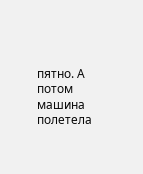пятно. А потом машина полетела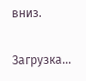вниз.

Загрузка...